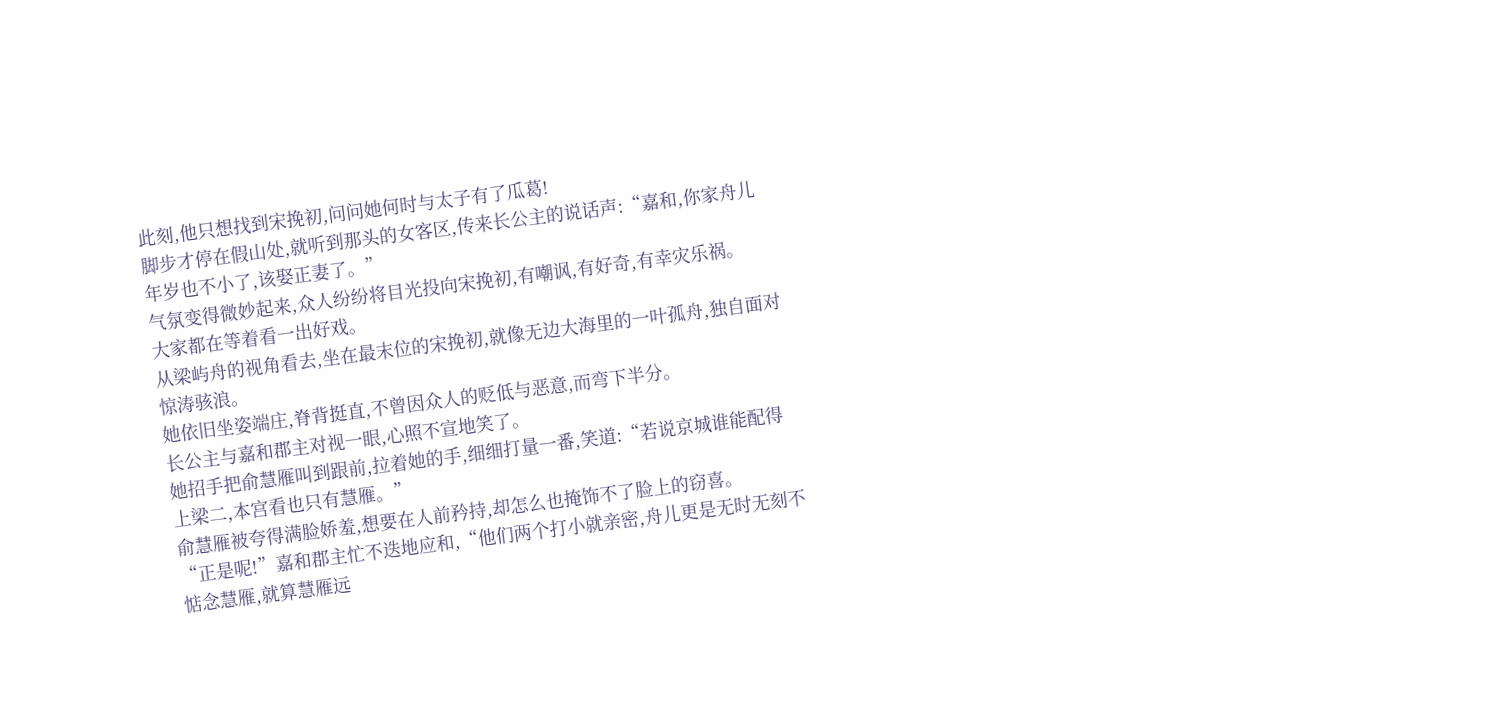此刻,他只想找到宋挽初,问问她何时与太子有了瓜葛!
脚步才停在假山处,就听到那头的女客区,传来长公主的说话声:“嘉和,你家舟儿年岁也不小了,该娶正妻了。”
气氛变得微妙起来,众人纷纷将目光投向宋挽初,有嘲讽,有好奇,有幸灾乐祸。
大家都在等着看一出好戏。
从梁屿舟的视角看去,坐在最末位的宋挽初,就像无边大海里的一叶孤舟,独自面对惊涛骇浪。
她依旧坐姿端庄,脊背挺直,不曾因众人的贬低与恶意,而弯下半分。
长公主与嘉和郡主对视一眼,心照不宣地笑了。
她招手把俞慧雁叫到跟前,拉着她的手,细细打量一番,笑道:“若说京城谁能配得上梁二,本宫看也只有慧雁。”
俞慧雁被夸得满脸娇羞,想要在人前矜持,却怎么也掩饰不了脸上的窃喜。
“正是呢!”嘉和郡主忙不迭地应和,“他们两个打小就亲密,舟儿更是无时无刻不惦念慧雁,就算慧雁远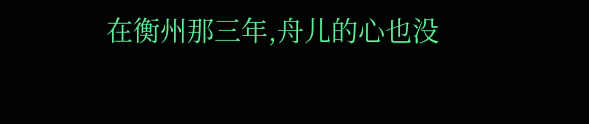在衡州那三年,舟儿的心也没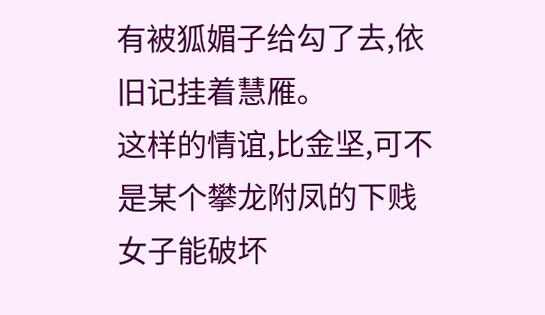有被狐媚子给勾了去,依旧记挂着慧雁。
这样的情谊,比金坚,可不是某个攀龙附凤的下贱女子能破坏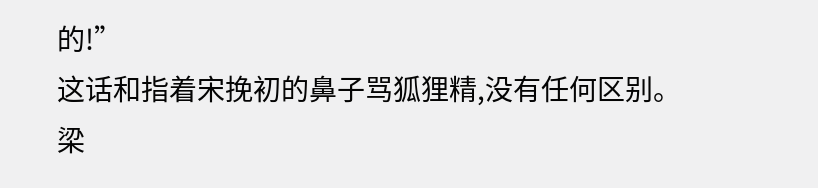的!”
这话和指着宋挽初的鼻子骂狐狸精,没有任何区别。
梁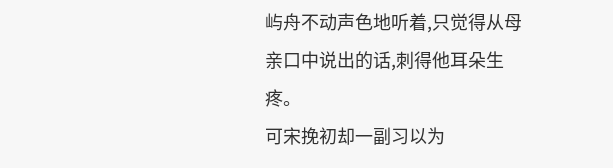屿舟不动声色地听着,只觉得从母亲口中说出的话,刺得他耳朵生疼。
可宋挽初却一副习以为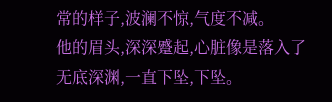常的样子,波澜不惊,气度不减。
他的眉头,深深蹙起,心脏像是落入了无底深渊,一直下坠,下坠。